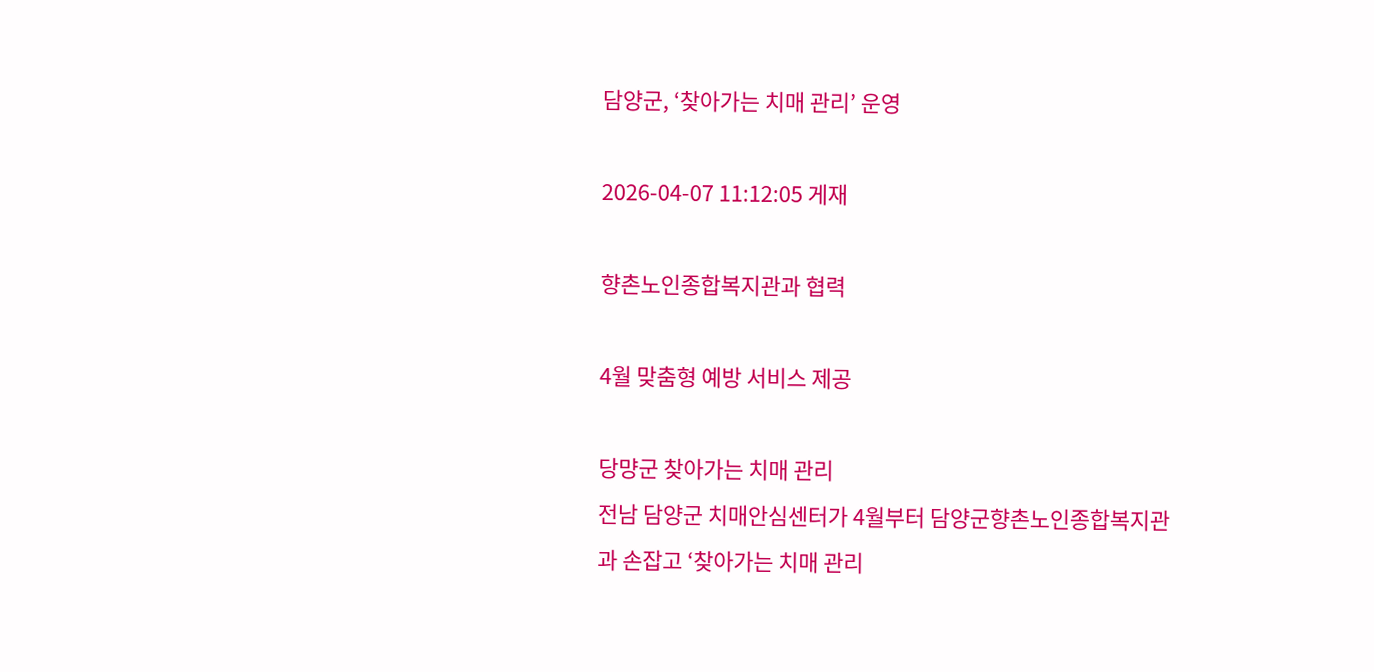담양군, ‘찾아가는 치매 관리’ 운영

2026-04-07 11:12:05 게재

향촌노인종합복지관과 협력

4월 맞춤형 예방 서비스 제공

당먕군 찾아가는 치매 관리
전남 담양군 치매안심센터가 4월부터 담양군향촌노인종합복지관과 손잡고 ‘찾아가는 치매 관리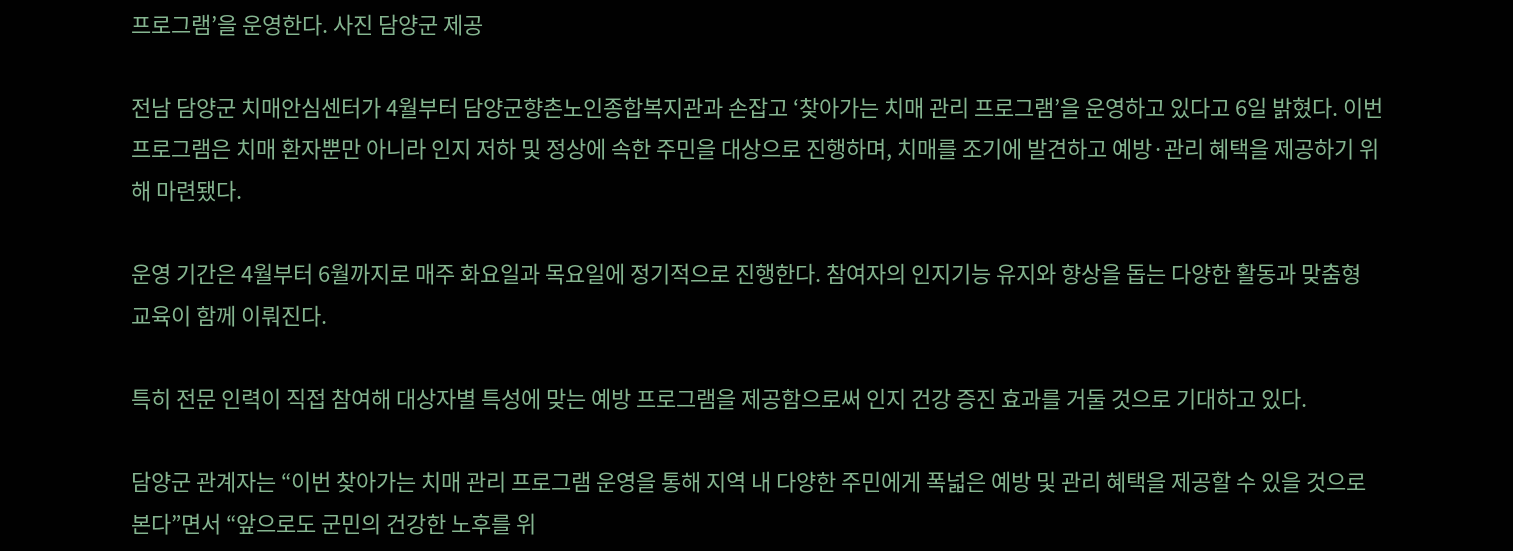프로그램’을 운영한다. 사진 담양군 제공

전남 담양군 치매안심센터가 4월부터 담양군향촌노인종합복지관과 손잡고 ‘찾아가는 치매 관리 프로그램’을 운영하고 있다고 6일 밝혔다. 이번 프로그램은 치매 환자뿐만 아니라 인지 저하 및 정상에 속한 주민을 대상으로 진행하며, 치매를 조기에 발견하고 예방·관리 혜택을 제공하기 위해 마련됐다.

운영 기간은 4월부터 6월까지로 매주 화요일과 목요일에 정기적으로 진행한다. 참여자의 인지기능 유지와 향상을 돕는 다양한 활동과 맞춤형 교육이 함께 이뤄진다.

특히 전문 인력이 직접 참여해 대상자별 특성에 맞는 예방 프로그램을 제공함으로써 인지 건강 증진 효과를 거둘 것으로 기대하고 있다.

담양군 관계자는 “이번 찾아가는 치매 관리 프로그램 운영을 통해 지역 내 다양한 주민에게 폭넓은 예방 및 관리 혜택을 제공할 수 있을 것으로 본다”면서 “앞으로도 군민의 건강한 노후를 위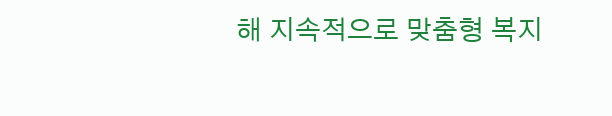해 지속적으로 맞춤형 복지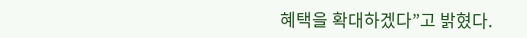혜택을 확대하겠다”고 밝혔다.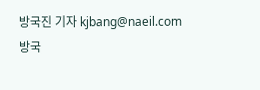방국진 기자 kjbang@naeil.com
방국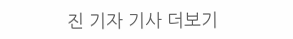진 기자 기사 더보기